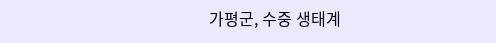가평군, 수중 생태계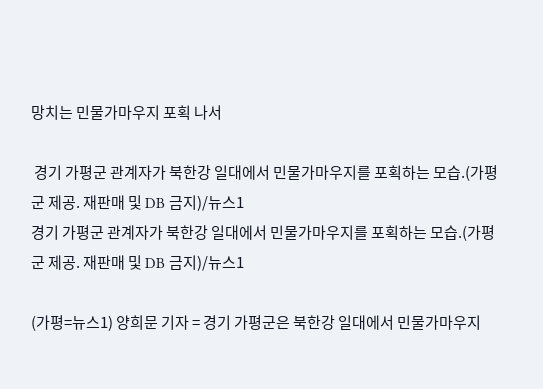망치는 민물가마우지 포획 나서

 경기 가평군 관계자가 북한강 일대에서 민물가마우지를 포획하는 모습.(가평군 제공. 재판매 및 DB 금지)/뉴스1
경기 가평군 관계자가 북한강 일대에서 민물가마우지를 포획하는 모습.(가평군 제공. 재판매 및 DB 금지)/뉴스1

(가평=뉴스1) 양희문 기자 = 경기 가평군은 북한강 일대에서 민물가마우지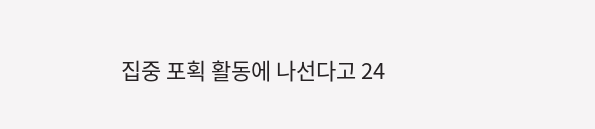집중 포획 활동에 나선다고 24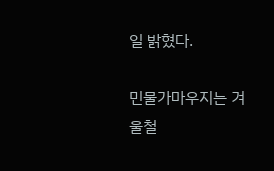일 밝혔다.

민물가마우지는 겨울철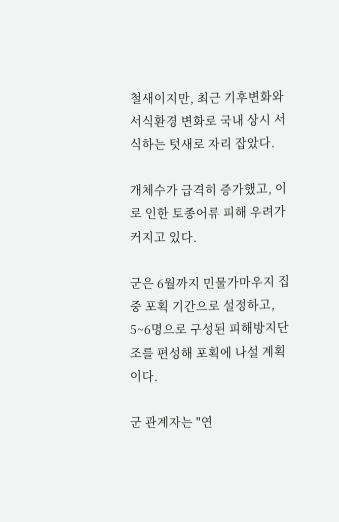철새이지만, 최근 기후변화와 서식환경 변화로 국내 상시 서식하는 텃새로 자리 잡았다.

개체수가 급격히 증가했고, 이로 인한 토종어류 피해 우려가 커지고 있다.

군은 6월까지 민물가마우지 집중 포획 기간으로 설정하고, 5~6명으로 구성된 피해방지단 조를 편성해 포획에 나설 계획이다.

군 관계자는 "연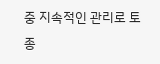중 지속적인 관리로 토종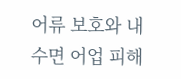어류 보호와 내수면 어업 피해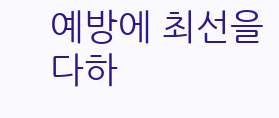예방에 최선을 다하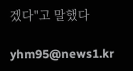겠다"고 말했다

yhm95@news1.kr